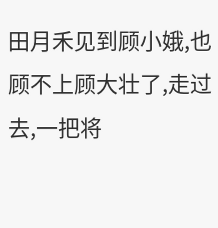田月禾见到顾小娥,也顾不上顾大壮了,走过去,一把将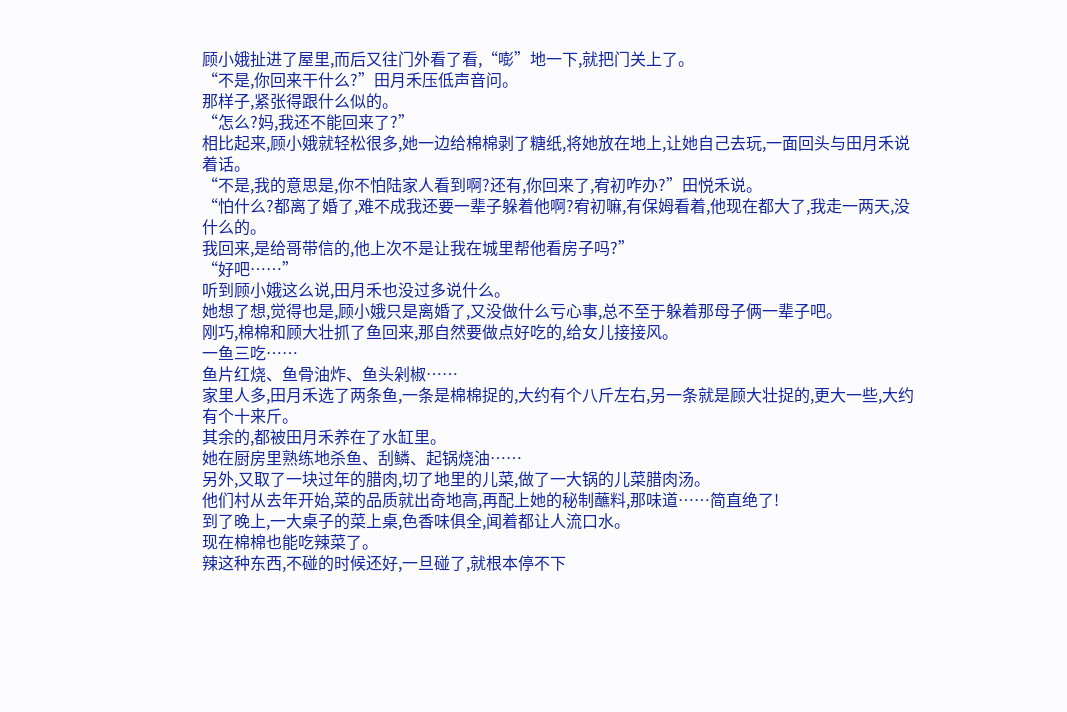顾小娥扯进了屋里,而后又往门外看了看,“嘭”地一下,就把门关上了。
“不是,你回来干什么?”田月禾压低声音问。
那样子,紧张得跟什么似的。
“怎么?妈,我还不能回来了?”
相比起来,顾小娥就轻松很多,她一边给棉棉剥了糖纸,将她放在地上,让她自己去玩,一面回头与田月禾说着话。
“不是,我的意思是,你不怕陆家人看到啊?还有,你回来了,宥初咋办?”田悦禾说。
“怕什么?都离了婚了,难不成我还要一辈子躲着他啊?宥初嘛,有保姆看着,他现在都大了,我走一两天,没什么的。
我回来,是给哥带信的,他上次不是让我在城里帮他看房子吗?”
“好吧……”
听到顾小娥这么说,田月禾也没过多说什么。
她想了想,觉得也是,顾小娥只是离婚了,又没做什么亏心事,总不至于躲着那母子俩一辈子吧。
刚巧,棉棉和顾大壮抓了鱼回来,那自然要做点好吃的,给女儿接接风。
一鱼三吃……
鱼片红烧、鱼骨油炸、鱼头剁椒……
家里人多,田月禾选了两条鱼,一条是棉棉捉的,大约有个八斤左右,另一条就是顾大壮捉的,更大一些,大约有个十来斤。
其余的,都被田月禾养在了水缸里。
她在厨房里熟练地杀鱼、刮鳞、起锅烧油……
另外,又取了一块过年的腊肉,切了地里的儿菜,做了一大锅的儿菜腊肉汤。
他们村从去年开始,菜的品质就出奇地高,再配上她的秘制蘸料,那味道……简直绝了!
到了晚上,一大桌子的菜上桌,色香味俱全,闻着都让人流口水。
现在棉棉也能吃辣菜了。
辣这种东西,不碰的时候还好,一旦碰了,就根本停不下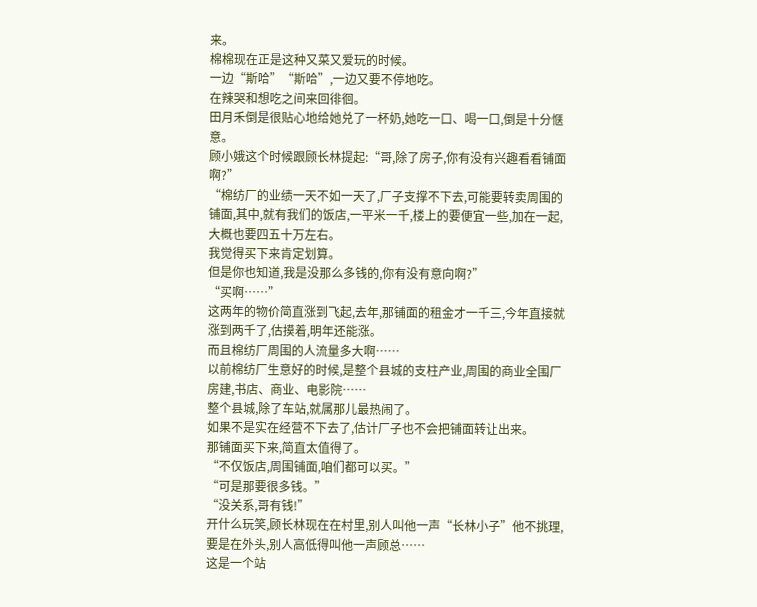来。
棉棉现在正是这种又菜又爱玩的时候。
一边“斯哈”“斯哈”,一边又要不停地吃。
在辣哭和想吃之间来回徘徊。
田月禾倒是很贴心地给她兑了一杯奶,她吃一口、喝一口,倒是十分惬意。
顾小娥这个时候跟顾长林提起:“哥,除了房子,你有没有兴趣看看铺面啊?”
“棉纺厂的业绩一天不如一天了,厂子支撑不下去,可能要转卖周围的铺面,其中,就有我们的饭店,一平米一千,楼上的要便宜一些,加在一起,大概也要四五十万左右。
我觉得买下来肯定划算。
但是你也知道,我是没那么多钱的,你有没有意向啊?”
“买啊……”
这两年的物价简直涨到飞起,去年,那铺面的租金才一千三,今年直接就涨到两千了,估摸着,明年还能涨。
而且棉纺厂周围的人流量多大啊……
以前棉纺厂生意好的时候,是整个县城的支柱产业,周围的商业全围厂房建,书店、商业、电影院……
整个县城,除了车站,就属那儿最热闹了。
如果不是实在经营不下去了,估计厂子也不会把铺面转让出来。
那铺面买下来,简直太值得了。
“不仅饭店,周围铺面,咱们都可以买。”
“可是那要很多钱。”
“没关系,哥有钱!”
开什么玩笑,顾长林现在在村里,别人叫他一声“长林小子”他不挑理,要是在外头,别人高低得叫他一声顾总……
这是一个站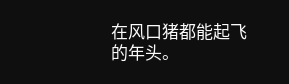在风口猪都能起飞的年头。